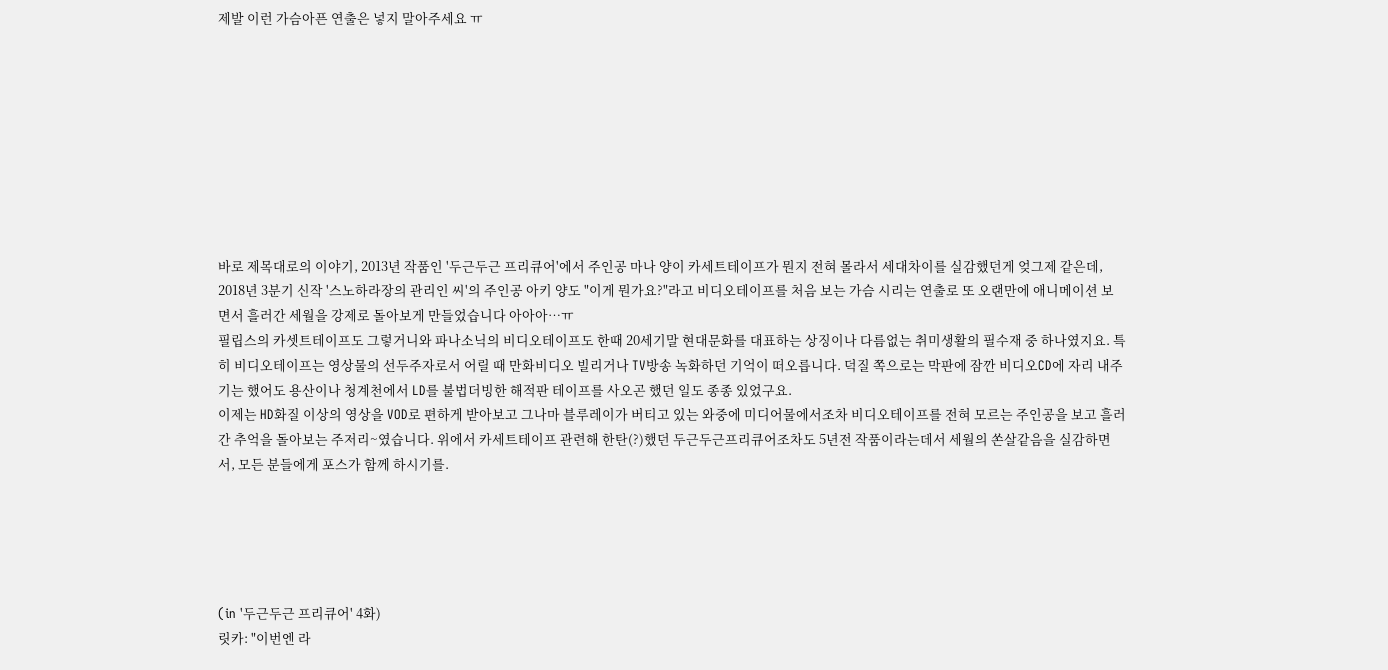제발 이런 가슴아픈 연출은 넣지 말아주세요 ㅠ









바로 제목대로의 이야기, 2013년 작품인 '두근두근 프리큐어'에서 주인공 마나 양이 카세트테이프가 뭔지 전혀 몰라서 세대차이를 실감했던게 엊그제 같은데, 2018년 3분기 신작 '스노하라장의 관리인 씨'의 주인공 아키 양도 "이게 뭔가요?"라고 비디오테이프를 처음 보는 가슴 시리는 연출로 또 오랜만에 애니메이션 보면서 흘러간 세월을 강제로 돌아보게 만들었습니다 아아아…ㅠ
필립스의 카셋트테이프도 그렇거니와 파나소닉의 비디오테이프도 한때 20세기말 현대문화를 대표하는 상징이나 다름없는 취미생활의 필수재 중 하나였지요. 특히 비디오테이프는 영상물의 선두주자로서 어릴 때 만화비디오 빌리거나 TV방송 녹화하던 기억이 떠오릅니다. 덕질 쪽으로는 막판에 잠깐 비디오CD에 자리 내주기는 했어도 용산이나 청계천에서 LD를 불법더빙한 해적판 테이프를 사오곤 했던 일도 종종 있었구요.
이제는 HD화질 이상의 영상을 VOD로 편하게 받아보고 그나마 블루레이가 버티고 있는 와중에 미디어물에서조차 비디오테이프를 전혀 모르는 주인공을 보고 흘러간 추억을 돌아보는 주저리~였습니다. 위에서 카세트테이프 관련해 한탄(?)했던 두근두근프리큐어조차도 5년전 작품이라는데서 세월의 쏜살같음을 실감하면서, 모든 분들에게 포스가 함께 하시기를.





(in '두근두근 프리큐어' 4화)
릿카: "이번엔 라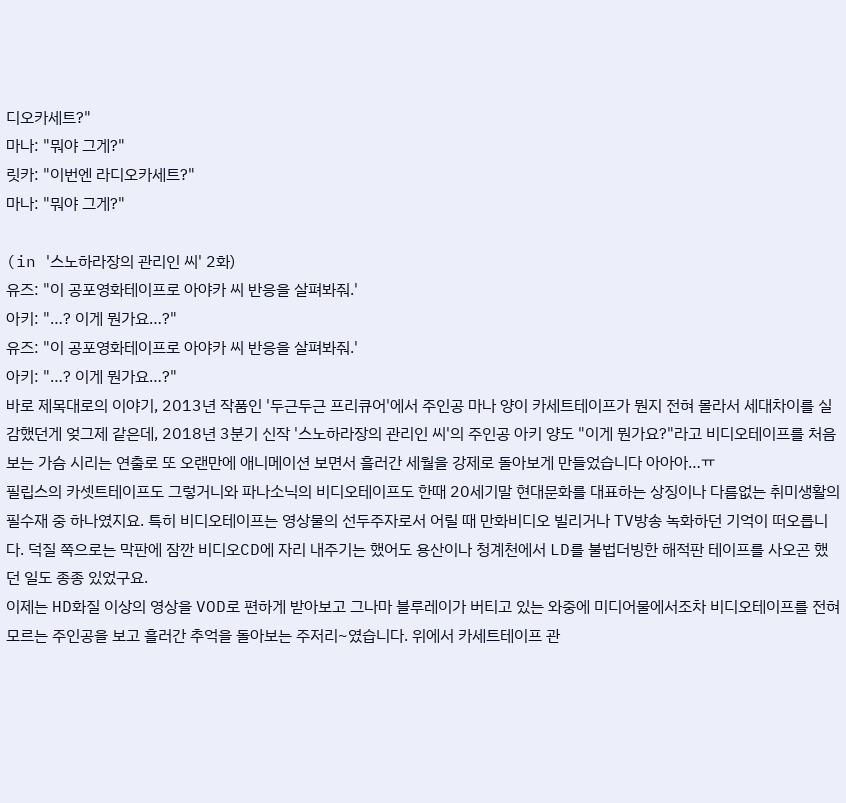디오카세트?"
마나: "뭐야 그게?"
릿카: "이번엔 라디오카세트?"
마나: "뭐야 그게?"

(in '스노하라장의 관리인 씨' 2화)
유즈: "이 공포영화테이프로 아야카 씨 반응을 살펴봐줘.'
아키: "…? 이게 뭔가요…?"
유즈: "이 공포영화테이프로 아야카 씨 반응을 살펴봐줘.'
아키: "…? 이게 뭔가요…?"
바로 제목대로의 이야기, 2013년 작품인 '두근두근 프리큐어'에서 주인공 마나 양이 카세트테이프가 뭔지 전혀 몰라서 세대차이를 실감했던게 엊그제 같은데, 2018년 3분기 신작 '스노하라장의 관리인 씨'의 주인공 아키 양도 "이게 뭔가요?"라고 비디오테이프를 처음 보는 가슴 시리는 연출로 또 오랜만에 애니메이션 보면서 흘러간 세월을 강제로 돌아보게 만들었습니다 아아아…ㅠ
필립스의 카셋트테이프도 그렇거니와 파나소닉의 비디오테이프도 한때 20세기말 현대문화를 대표하는 상징이나 다름없는 취미생활의 필수재 중 하나였지요. 특히 비디오테이프는 영상물의 선두주자로서 어릴 때 만화비디오 빌리거나 TV방송 녹화하던 기억이 떠오릅니다. 덕질 쪽으로는 막판에 잠깐 비디오CD에 자리 내주기는 했어도 용산이나 청계천에서 LD를 불법더빙한 해적판 테이프를 사오곤 했던 일도 종종 있었구요.
이제는 HD화질 이상의 영상을 VOD로 편하게 받아보고 그나마 블루레이가 버티고 있는 와중에 미디어물에서조차 비디오테이프를 전혀 모르는 주인공을 보고 흘러간 추억을 돌아보는 주저리~였습니다. 위에서 카세트테이프 관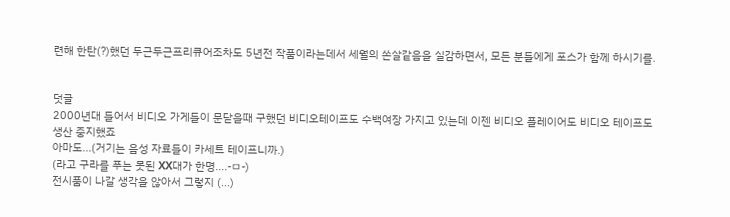련해 한탄(?)했던 두근두근프리큐어조차도 5년전 작품이라는데서 세월의 쏜살같음을 실감하면서, 모든 분들에게 포스가 함께 하시기를.


덧글
2000년대 들어서 비디오 가게들이 문닫을때 구했던 비디오테이프도 수백여장 가지고 있는데 이젠 비디오 플레이어도 비디오 테이프도
생산 중지했죠
아마도...(거기는 음성 자료들이 카세트 테이프니까.)
(라고 구라를 푸는 못된 XX대가 한명....-ㅁ-)
전시품이 나갈 생각을 않아서 그렇지 (...)